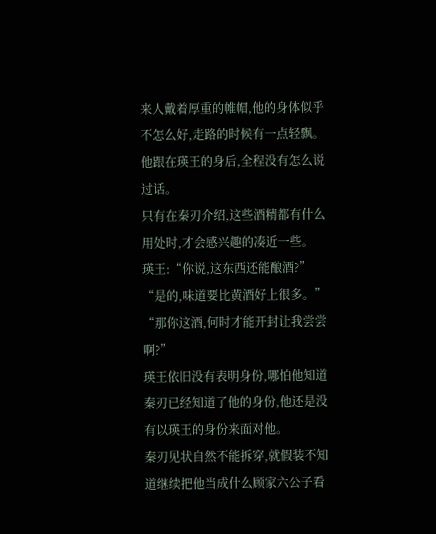来人戴着厚重的帷帽,他的身体似乎不怎么好,走路的时候有一点轻飘。
他跟在瑛王的身后,全程没有怎么说过话。
只有在秦刃介绍,这些酒精都有什么用处时,才会感兴趣的凑近一些。
瑛王:“你说,这东西还能酿酒?”
“是的,味道要比黄酒好上很多。”
“那你这酒,何时才能开封让我尝尝啊?”
瑛王依旧没有表明身份,哪怕他知道秦刃已经知道了他的身份,他还是没有以瑛王的身份来面对他。
秦刃见状自然不能拆穿,就假装不知道继续把他当成什么顾家六公子看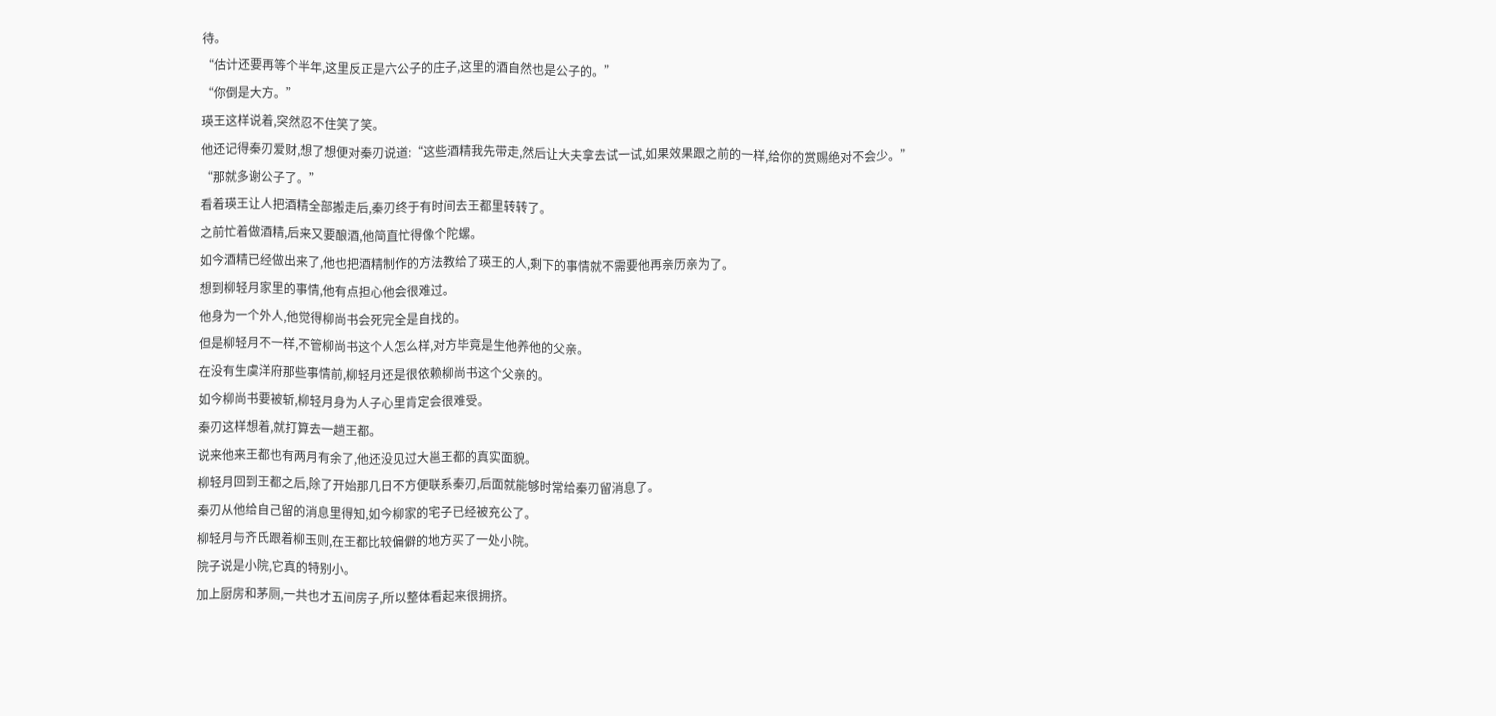待。
“估计还要再等个半年,这里反正是六公子的庄子,这里的酒自然也是公子的。”
“你倒是大方。”
瑛王这样说着,突然忍不住笑了笑。
他还记得秦刃爱财,想了想便对秦刃说道:“这些酒精我先带走,然后让大夫拿去试一试,如果效果跟之前的一样,给你的赏赐绝对不会少。”
“那就多谢公子了。”
看着瑛王让人把酒精全部搬走后,秦刃终于有时间去王都里转转了。
之前忙着做酒精,后来又要酿酒,他简直忙得像个陀螺。
如今酒精已经做出来了,他也把酒精制作的方法教给了瑛王的人,剩下的事情就不需要他再亲历亲为了。
想到柳轻月家里的事情,他有点担心他会很难过。
他身为一个外人,他觉得柳尚书会死完全是自找的。
但是柳轻月不一样,不管柳尚书这个人怎么样,对方毕竟是生他养他的父亲。
在没有生虞洋府那些事情前,柳轻月还是很依赖柳尚书这个父亲的。
如今柳尚书要被斩,柳轻月身为人子心里肯定会很难受。
秦刃这样想着,就打算去一趟王都。
说来他来王都也有两月有余了,他还没见过大邕王都的真实面貌。
柳轻月回到王都之后,除了开始那几日不方便联系秦刃,后面就能够时常给秦刃留消息了。
秦刃从他给自己留的消息里得知,如今柳家的宅子已经被充公了。
柳轻月与齐氏跟着柳玉则,在王都比较偏僻的地方买了一处小院。
院子说是小院,它真的特别小。
加上厨房和茅厕,一共也才五间房子,所以整体看起来很拥挤。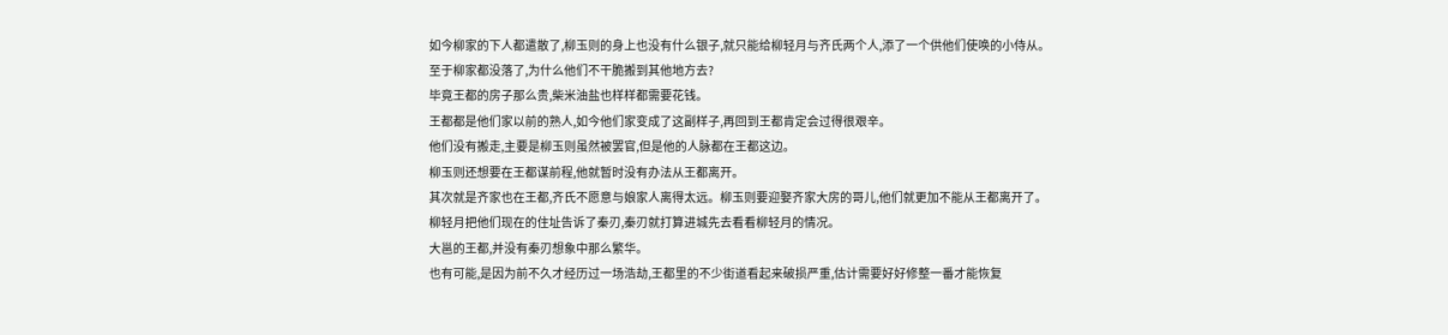如今柳家的下人都遣散了,柳玉则的身上也没有什么银子,就只能给柳轻月与齐氏两个人,添了一个供他们使唤的小侍从。
至于柳家都没落了,为什么他们不干脆搬到其他地方去?
毕竟王都的房子那么贵,柴米油盐也样样都需要花钱。
王都都是他们家以前的熟人,如今他们家变成了这副样子,再回到王都肯定会过得很艰辛。
他们没有搬走,主要是柳玉则虽然被罢官,但是他的人脉都在王都这边。
柳玉则还想要在王都谋前程,他就暂时没有办法从王都离开。
其次就是齐家也在王都,齐氏不愿意与娘家人离得太远。柳玉则要迎娶齐家大房的哥儿,他们就更加不能从王都离开了。
柳轻月把他们现在的住址告诉了秦刃,秦刃就打算进城先去看看柳轻月的情况。
大邕的王都,并没有秦刃想象中那么繁华。
也有可能,是因为前不久才经历过一场浩劫,王都里的不少街道看起来破损严重,估计需要好好修整一番才能恢复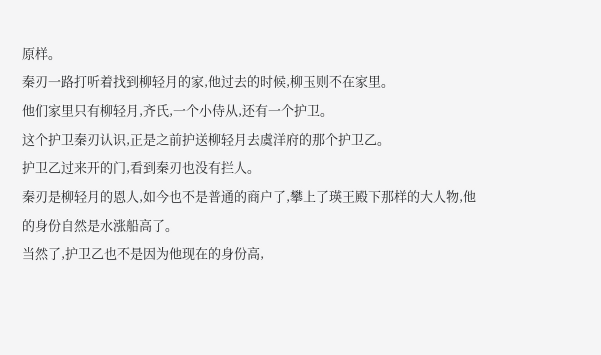原样。
秦刃一路打听着找到柳轻月的家,他过去的时候,柳玉则不在家里。
他们家里只有柳轻月,齐氏,一个小侍从,还有一个护卫。
这个护卫秦刃认识,正是之前护送柳轻月去虞洋府的那个护卫乙。
护卫乙过来开的门,看到秦刃也没有拦人。
秦刃是柳轻月的恩人,如今也不是普通的商户了,攀上了瑛王殿下那样的大人物,他的身份自然是水涨船高了。
当然了,护卫乙也不是因为他现在的身份高,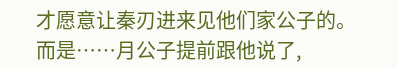才愿意让秦刃进来见他们家公子的。
而是……月公子提前跟他说了,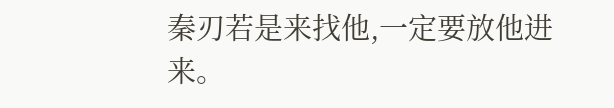秦刃若是来找他,一定要放他进来。